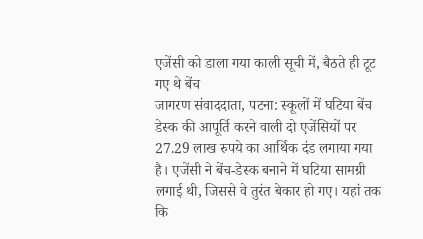एजेंसी को डाला गया काली सूची में, बैठते ही टूट गए थे बेंच
जागरण संवाददाता, पटना: स्कूलों में घटिया बेंच डेस्क की आपूर्ति करने वाली दो एजेंसियों पर 27.29 लाख रुपये का आर्थिक दंड लगाया गया है। एजेंसी ने बेंच-डेस्क बनाने में घटिया सामग्री लगाई थी, जिससे वे तुरंत बेकार हो गए। यहां तक कि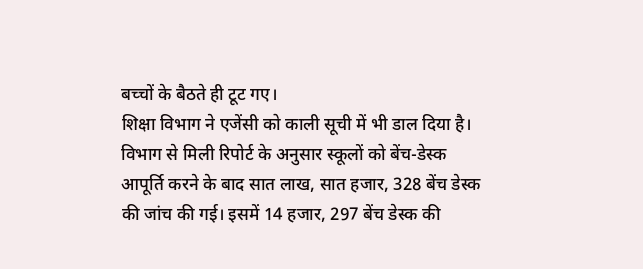बच्चों के बैठते ही टूट गए।
शिक्षा विभाग ने एजेंसी को काली सूची में भी डाल दिया है। विभाग से मिली रिपोर्ट के अनुसार स्कूलों को बेंच-डेस्क आपूर्ति करने के बाद सात लाख, सात हजार, 328 बेंच डेस्क की जांच की गई। इसमें 14 हजार, 297 बेंच डेस्क की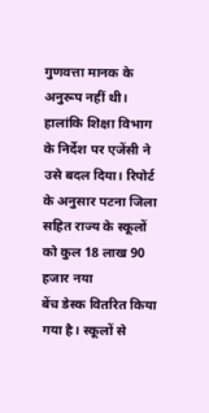गुणवत्ता मानक के अनुरूप नहीं थी। हालांकि शिक्षा विभाग के निर्देश पर एजेंसी ने उसे बदल दिया। रिपोर्ट के अनुसार पटना जिला सहित राज्य के स्कूलों को कुल 18 लाख 90 हजार नया
बेंच डेस्क वितरित किया गया है। स्कूलों से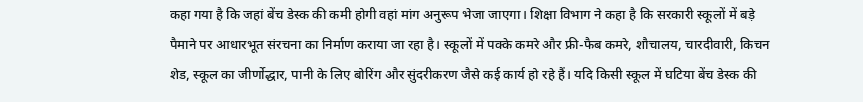कहा गया है कि जहां बेंच डेस्क की कमी होगी वहां मांग अनुरूप भेजा जाएगा। शिक्षा विभाग ने कहा है कि सरकारी स्कूलों में बड़े पैमाने पर आधारभूत संरचना का निर्माण कराया जा रहा है। स्कूलों में पक्के कमरे और फ्री-फैब कमरे, शौचालय, चारदीवारी, किचन शेड, स्कूल का जीर्णोद्धार, पानी के लिए बोरिंग और सुंदरीकरण जैसे कई कार्य हो रहे हैं। यदि किसी स्कूल में घटिया बेंच डेस्क की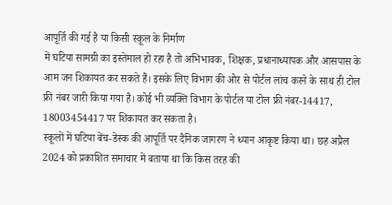आपूर्ति की गई है या किसी स्कूल के निर्माण
में घटिया सामग्री का इस्तेमाल हो रहा है तो अभिभावक, शिक्षक, प्रधानाध्यापक और आसपास के आम जन शिकायत कर सकते हैं। इसके लिए विभाग की ओर से पोर्टल लांच करने के साथ ही टोल फ्री नंबर जारी किया गया है। कोई भी व्यक्ति विभाग के पोर्टल या टोल फ्री नंबर-14417, 18003454417 पर शिकायत कर सकता है।
स्कूलों में घटिया बेंच-डेस्क की आपूर्ति पर दैनिक जागरण ने ध्यान आकृष्ट किया था। छह अप्रैल 2024 को प्रकाशित समाचार में बताया था कि किस तरह की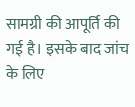सामग्री की आपूर्ति की गई है। इसके बाद जांच के लिए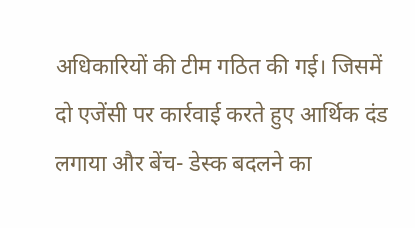अधिकारियों की टीम गठित की गई। जिसमें दो एजेंसी पर कार्रवाई करते हुए आर्थिक दंड लगाया और बेंच- डेस्क बदलने का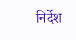निर्देश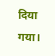दिया गया।